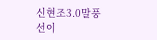신현조3.0말풍선이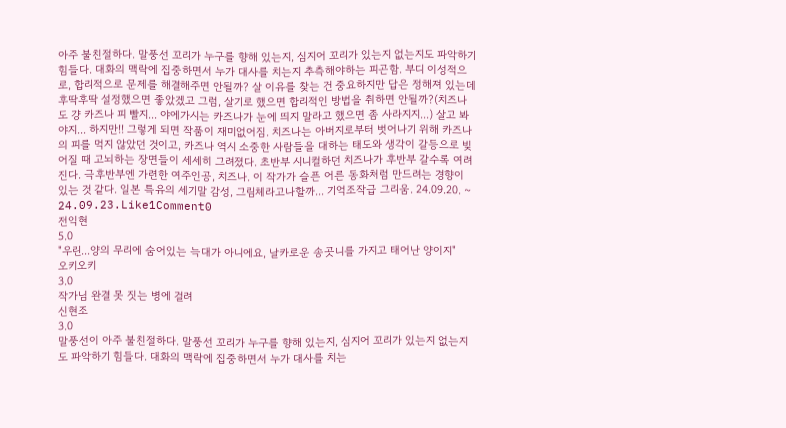아주 불친절하다. 말풍선 꼬리가 누구를 향해 있는지, 심지어 꼬리가 있는지 없는지도 파악하기 힘들다. 대화의 맥락에 집중하면서 누가 대사를 치는지 추측해야하는 피곤함. 부디 이성적으로, 합리적으로 문제를 해결해주면 안될까? 살 이유를 찾는 건 중요하지만 답은 정해져 있는데 후딱후딱 설정했으면 좋았겠고 그럼, 살기로 했으면 합리적인 방법을 취하면 안될까?(치즈나도 걍 카즈나 피 빨지... 야에가시는 카즈나가 눈에 띄지 말라고 했으면 좀 사라지지...) 살고 봐야지... 하지만!! 그렇게 되면 작품이 재미없어짐. 치즈나는 아버지로부터 벗어나기 위해 카즈나의 피를 먹지 않았던 것이고, 카즈나 역시 소중한 사람들을 대하는 태도와 생각이 갈등으로 빚어질 때 고뇌하는 장면들이 세세히 그려졌다. 초반부 시니컬하던 치즈나가 후반부 갈수록 여려진다. 극후반부엔 가련한 여주인공, 치즈나. 이 작가가 슬픈 어른 동화처럼 만드려는 경향이 있는 것 같다. 일본 특유의 세기말 감성, 그림체라고나할까... 기억조작급 그리움. 24.09.20. ~ 24.09.23.Like1Comment0
전익현
5.0
"우린...양의 무리에 숨어있는 늑대가 아니에요, 날카로운 송곳니를 가지고 태어난 양이지"
오키오키
3.0
작가님 완결 못 짓는 병에 걸려
신현조
3.0
말풍선이 아주 불친절하다. 말풍선 꼬리가 누구를 향해 있는지, 심지어 꼬리가 있는지 없는지도 파악하기 힘들다. 대화의 맥락에 집중하면서 누가 대사를 치는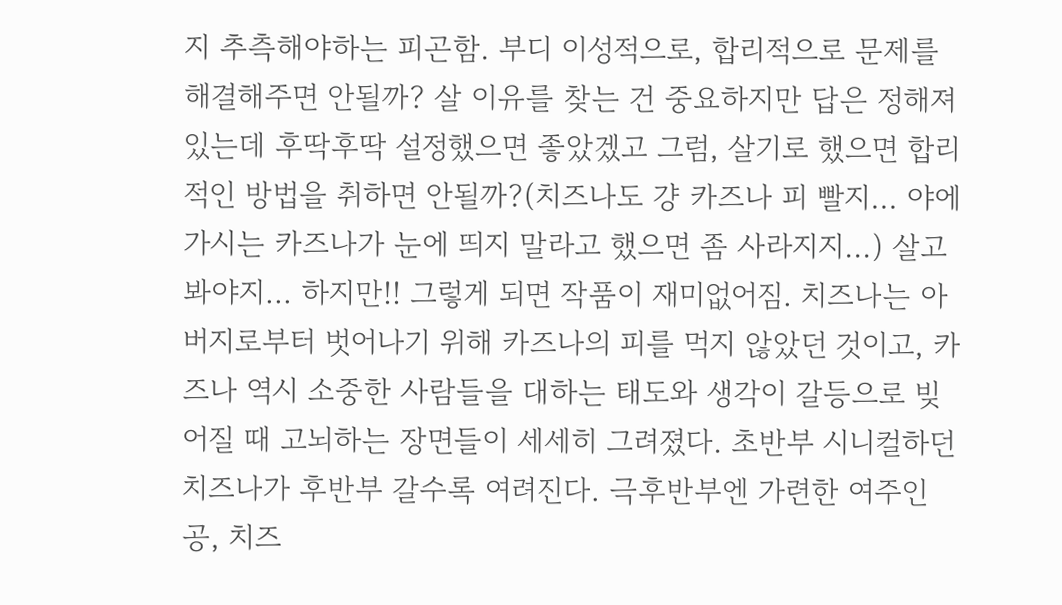지 추측해야하는 피곤함. 부디 이성적으로, 합리적으로 문제를 해결해주면 안될까? 살 이유를 찾는 건 중요하지만 답은 정해져 있는데 후딱후딱 설정했으면 좋았겠고 그럼, 살기로 했으면 합리적인 방법을 취하면 안될까?(치즈나도 걍 카즈나 피 빨지... 야에가시는 카즈나가 눈에 띄지 말라고 했으면 좀 사라지지...) 살고 봐야지... 하지만!! 그렇게 되면 작품이 재미없어짐. 치즈나는 아버지로부터 벗어나기 위해 카즈나의 피를 먹지 않았던 것이고, 카즈나 역시 소중한 사람들을 대하는 태도와 생각이 갈등으로 빚어질 때 고뇌하는 장면들이 세세히 그려졌다. 초반부 시니컬하던 치즈나가 후반부 갈수록 여려진다. 극후반부엔 가련한 여주인공, 치즈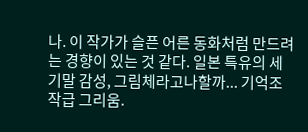나. 이 작가가 슬픈 어른 동화처럼 만드려는 경향이 있는 것 같다. 일본 특유의 세기말 감성, 그림체라고나할까... 기억조작급 그리움.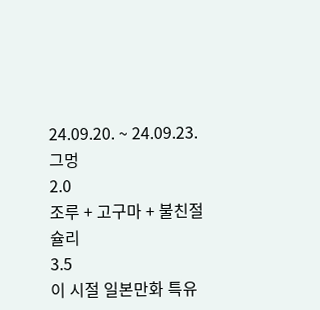24.09.20. ~ 24.09.23.
그멍
2.0
조루 + 고구마 + 불친절
슐리
3.5
이 시절 일본만화 특유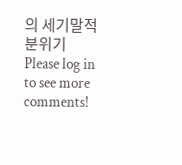의 세기말적 분위기
Please log in to see more comments!